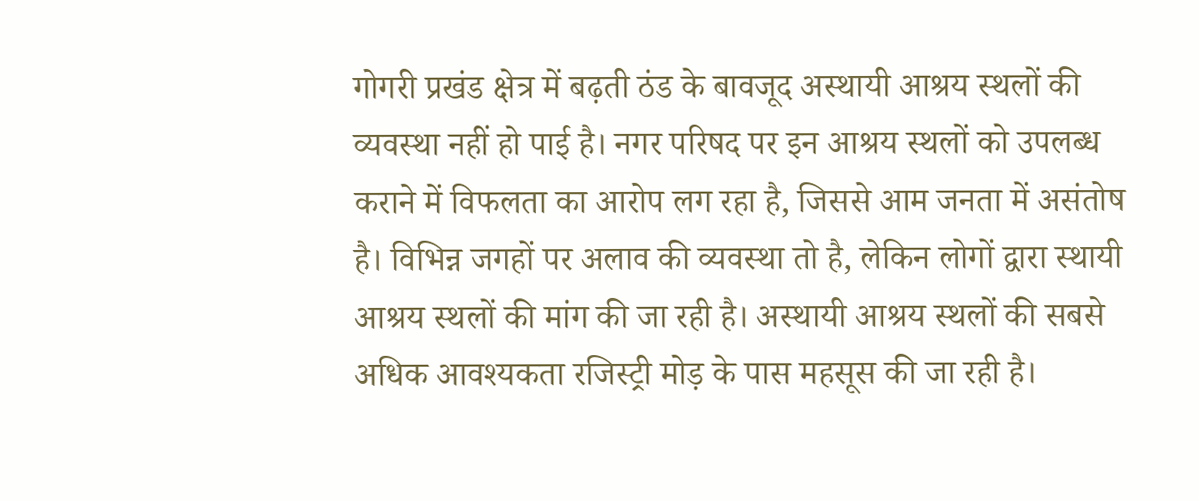गोगरी प्रखंड क्षेत्र में बढ़ती ठंड के बावजूद अस्थायी आश्रय स्थलों की व्यवस्था नहीं हो पाई है। नगर परिषद पर इन आश्रय स्थलों को उपलब्ध कराने में विफलता का आरोप लग रहा है, जिससे आम जनता में असंतोष है। विभिन्न जगहों पर अलाव की व्यवस्था तो है, लेकिन लोगों द्वारा स्थायी आश्रय स्थलों की मांग की जा रही है। अस्थायी आश्रय स्थलों की सबसे अधिक आवश्यकता रजिस्ट्री मोड़ के पास महसूस की जा रही है।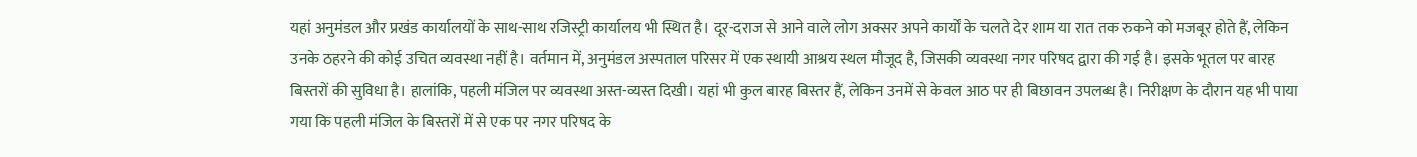यहां अनुमंडल और प्रखंड कार्यालयों के साथ-साथ रजिस्ट्री कार्यालय भी स्थित है। दूर-दराज से आने वाले लोग अक्सर अपने कार्यों के चलते देर शाम या रात तक रुकने को मजबूर होते हैं, लेकिन उनके ठहरने की कोई उचित व्यवस्था नहीं है। वर्तमान में, अनुमंडल अस्पताल परिसर में एक स्थायी आश्रय स्थल मौजूद है, जिसकी व्यवस्था नगर परिषद द्वारा की गई है। इसके भूतल पर बारह बिस्तरों की सुविधा है। हालांकि, पहली मंजिल पर व्यवस्था अस्त-व्यस्त दिखी। यहां भी कुल बारह बिस्तर हैं, लेकिन उनमें से केवल आठ पर ही बिछावन उपलब्ध है। निरीक्षण के दौरान यह भी पाया गया कि पहली मंजिल के बिस्तरों में से एक पर नगर परिषद के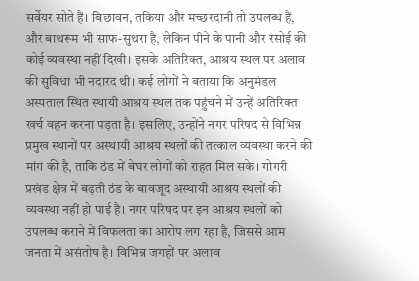सर्वेयर सोते हैं। बिछावन, तकिया और मच्छरदानी तो उपलब्ध हैं, और बाथरूम भी साफ-सुथरा है, लेकिन पीने के पानी और रसोई की कोई व्यवस्था नहीं दिखी। इसके अतिरिक्त, आश्रय स्थल पर अलाव की सुविधा भी नदारद थी। कई लोगों ने बताया कि अनुमंडल अस्पताल स्थित स्थायी आश्रय स्थल तक पहुंचने में उन्हें अतिरिक्त खर्च वहन करना पड़ता है। इसलिए, उन्होंने नगर परिषद से विभिन्न प्रमुख स्थानों पर अस्थायी आश्रय स्थलों की तत्काल व्यवस्था करने की मांग की है, ताकि ठंड में बेघर लोगों को राहत मिल सके। गोगरी प्रखंड क्षेत्र में बढ़ती ठंड के बावजूद अस्थायी आश्रय स्थलों की व्यवस्था नहीं हो पाई है। नगर परिषद पर इन आश्रय स्थलों को उपलब्ध कराने में विफलता का आरोप लग रहा है, जिससे आम जनता में असंतोष है। विभिन्न जगहों पर अलाव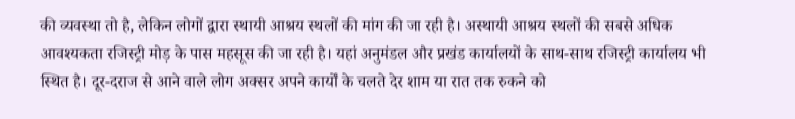की व्यवस्था तो है, लेकिन लोगों द्वारा स्थायी आश्रय स्थलों की मांग की जा रही है। अस्थायी आश्रय स्थलों की सबसे अधिक आवश्यकता रजिस्ट्री मोड़ के पास महसूस की जा रही है। यहां अनुमंडल और प्रखंड कार्यालयों के साथ-साथ रजिस्ट्री कार्यालय भी स्थित है। दूर-दराज से आने वाले लोग अक्सर अपने कार्यों के चलते देर शाम या रात तक रुकने को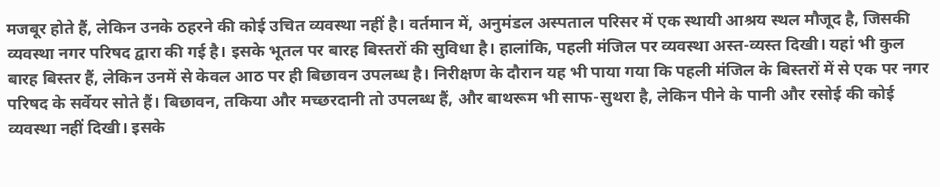मजबूर होते हैं, लेकिन उनके ठहरने की कोई उचित व्यवस्था नहीं है। वर्तमान में, अनुमंडल अस्पताल परिसर में एक स्थायी आश्रय स्थल मौजूद है, जिसकी व्यवस्था नगर परिषद द्वारा की गई है। इसके भूतल पर बारह बिस्तरों की सुविधा है। हालांकि, पहली मंजिल पर व्यवस्था अस्त-व्यस्त दिखी। यहां भी कुल बारह बिस्तर हैं, लेकिन उनमें से केवल आठ पर ही बिछावन उपलब्ध है। निरीक्षण के दौरान यह भी पाया गया कि पहली मंजिल के बिस्तरों में से एक पर नगर परिषद के सर्वेयर सोते हैं। बिछावन, तकिया और मच्छरदानी तो उपलब्ध हैं, और बाथरूम भी साफ-सुथरा है, लेकिन पीने के पानी और रसोई की कोई व्यवस्था नहीं दिखी। इसके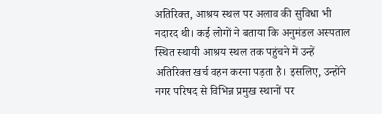अतिरिक्त, आश्रय स्थल पर अलाव की सुविधा भी नदारद थी। कई लोगों ने बताया कि अनुमंडल अस्पताल स्थित स्थायी आश्रय स्थल तक पहुंचने में उन्हें अतिरिक्त खर्च वहन करना पड़ता है। इसलिए, उन्होंने नगर परिषद से विभिन्न प्रमुख स्थानों पर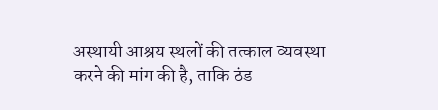अस्थायी आश्रय स्थलों की तत्काल व्यवस्था करने की मांग की है, ताकि ठंड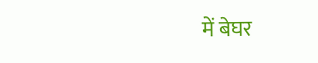में बेघर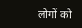लोगों को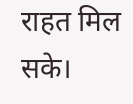राहत मिल सके।